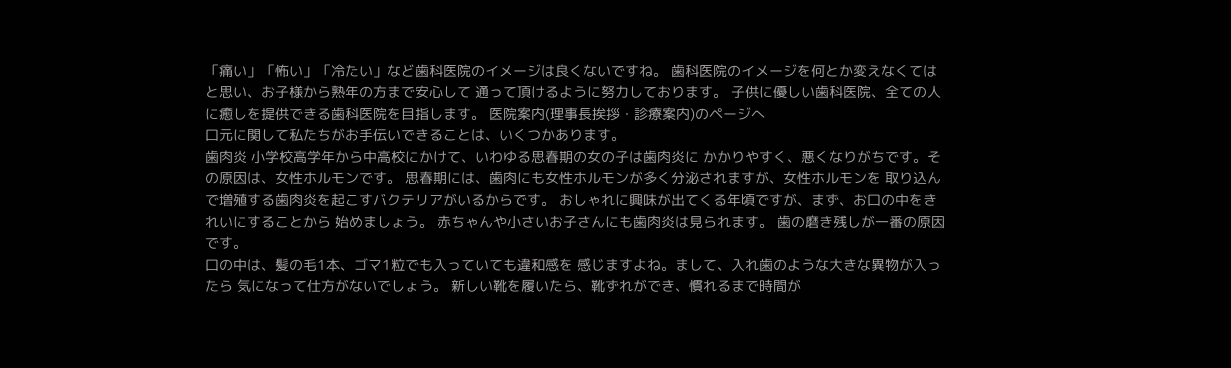「痛い」「怖い」「冷たい」など歯科医院のイメージは良くないですね。 歯科医院のイメージを何とか変えなくてはと思い、お子様から熟年の方まで安心して 通って頂けるように努力しております。 子供に優しい歯科医院、全ての人に癒しを提供できる歯科医院を目指します。 医院案内(理事長挨拶・診療案内)のページへ
口元に関して私たちがお手伝いできることは、いくつかあります。
歯肉炎 小学校高学年から中高校にかけて、いわゆる思春期の女の子は歯肉炎に かかりやすく、悪くなりがちです。その原因は、女性ホルモンです。 思春期には、歯肉にも女性ホルモンが多く分泌されますが、女性ホルモンを 取り込んで増殖する歯肉炎を起こすバクテリアがいるからです。 おしゃれに興味が出てくる年頃ですが、まず、お口の中をきれいにすることから 始めましょう。 赤ちゃんや小さいお子さんにも歯肉炎は見られます。 歯の磨き残しが一番の原因です。
口の中は、髪の毛1本、ゴマ1粒でも入っていても違和感を 感じますよね。まして、入れ歯のような大きな異物が入ったら 気になって仕方がないでしょう。 新しい靴を履いたら、靴ずれができ、慣れるまで時間が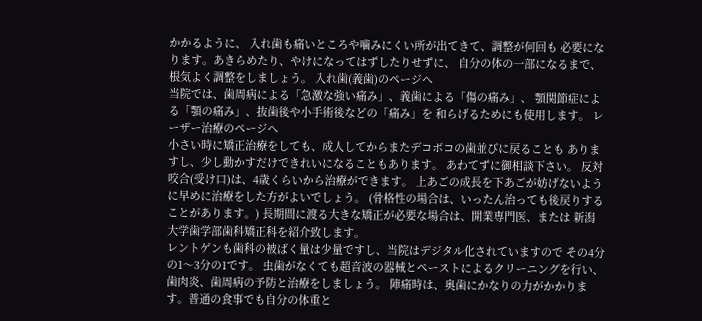かかるように、 入れ歯も痛いところや噛みにくい所が出てきて、調整が何回も 必要になります。あきらめたり、やけになってはずしたりせずに、 自分の体の一部になるまで、根気よく調整をしましょう。 入れ歯(義歯)のページへ
当院では、歯周病による「急激な強い痛み」、義歯による「傷の痛み」、 顎関節症による「顎の痛み」、抜歯後や小手術後などの「痛み」を 和らげるためにも使用します。 レーザー治療のページへ
小さい時に矯正治療をしても、成人してからまたデコボコの歯並びに戻ることも ありますし、少し動かすだけできれいになることもあります。 あわてずに御相談下さい。 反対咬合(受け口)は、4歳くらいから治療ができます。 上あごの成長を下あごが妨げないように早めに治療をした方がよいでしょう。 (骨格性の場合は、いったん治っても後戻りすることがあります。) 長期間に渡る大きな矯正が必要な場合は、開業専門医、または 新潟大学歯学部歯科矯正科を紹介致します。
レントゲンも歯科の被ばく量は少量ですし、当院はデジタル化されていますので その4分の1〜3分の1です。 虫歯がなくても超音波の器械とペーストによるクリーニングを行い、 歯肉炎、歯周病の予防と治療をしましょう。 陣痛時は、奥歯にかなりの力がかかります。普通の食事でも自分の体重と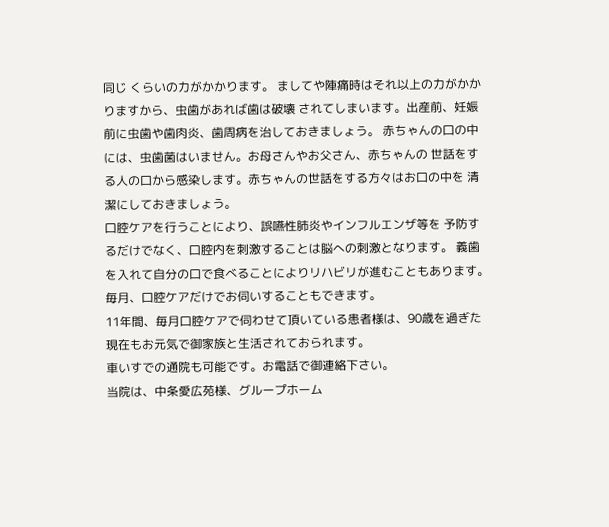同じ くらいの力がかかります。 ましてや陣痛時はそれ以上の力がかかりますから、虫歯があれば歯は破壊 されてしまいます。出産前、妊娠前に虫歯や歯肉炎、歯周病を治しておきましょう。 赤ちゃんの口の中には、虫歯菌はいません。お母さんやお父さん、赤ちゃんの 世話をする人の口から感染します。赤ちゃんの世話をする方々はお口の中を 清潔にしておきましょう。
口腔ケアを行うことにより、誤嚥性肺炎やインフルエンザ等を 予防するだけでなく、口腔内を刺激することは脳への刺激となります。 義歯を入れて自分の口で食べることによりリハビリが進むこともあります。
毎月、口腔ケアだけでお伺いすることもできます。
11年間、毎月口腔ケアで伺わせて頂いている患者様は、90歳を過ぎた 現在もお元気で御家族と生活されておられます。
車いすでの通院も可能です。お電話で御連絡下さい。
当院は、中条愛広苑様、グループホーム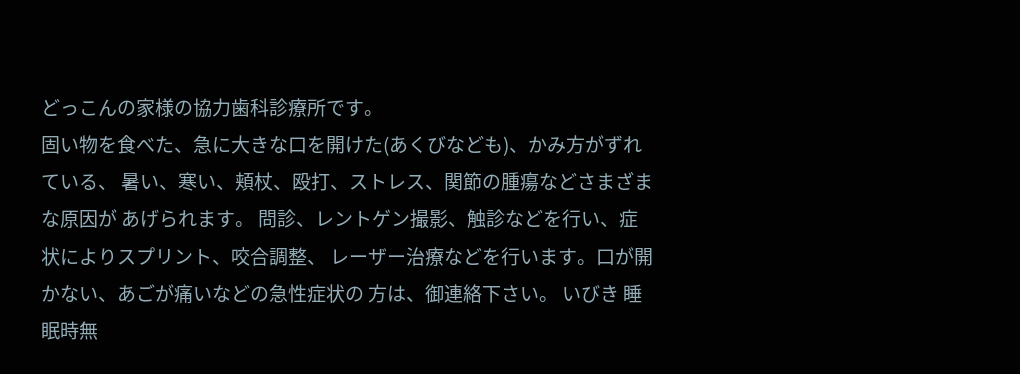どっこんの家様の協力歯科診療所です。
固い物を食べた、急に大きな口を開けた(あくびなども)、かみ方がずれている、 暑い、寒い、頬杖、殴打、ストレス、関節の腫瘍などさまざまな原因が あげられます。 問診、レントゲン撮影、触診などを行い、症状によりスプリント、咬合調整、 レーザー治療などを行います。口が開かない、あごが痛いなどの急性症状の 方は、御連絡下さい。 いびき 睡眠時無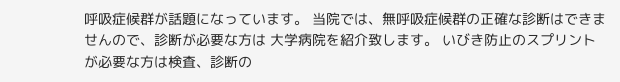呼吸症候群が話題になっています。 当院では、無呼吸症候群の正確な診断はできませんので、診断が必要な方は 大学病院を紹介致します。 いびき防止のスプリントが必要な方は検査、診断の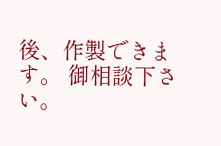後、作製できます。 御相談下さい。